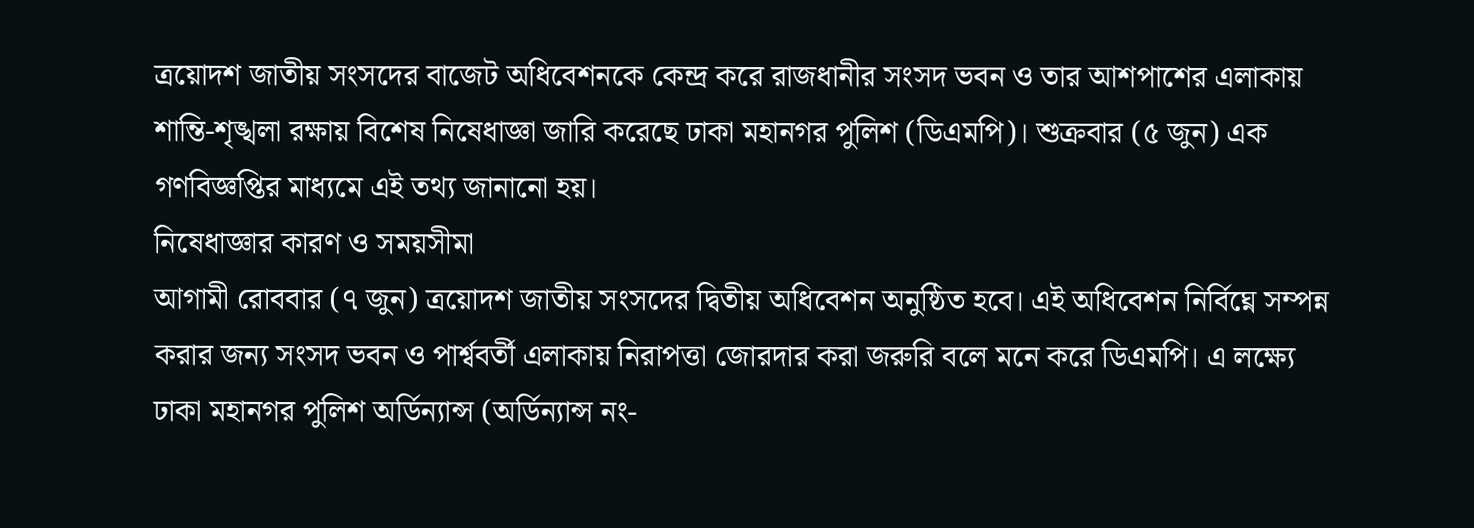ত্রয়োদশ জাতীয় সংসদের বাজেট অধিবেশনকে কেন্দ্র করে রাজধানীর সংসদ ভবন ও তার আশপাশের এলাকায় শান্তি-শৃঙ্খলা রক্ষায় বিশেষ নিষেধাজ্ঞা জারি করেছে ঢাকা মহানগর পুলিশ (ডিএমপি)। শুক্রবার (৫ জুন) এক গণবিজ্ঞপ্তির মাধ্যমে এই তথ্য জানানো হয়।
নিষেধাজ্ঞার কারণ ও সময়সীমা
আগামী রোববার (৭ জুন) ত্রয়োদশ জাতীয় সংসদের দ্বিতীয় অধিবেশন অনুষ্ঠিত হবে। এই অধিবেশন নির্বিঘ্নে সম্পন্ন করার জন্য সংসদ ভবন ও পার্শ্ববর্তী এলাকায় নিরাপত্তা জোরদার করা জরুরি বলে মনে করে ডিএমপি। এ লক্ষ্যে ঢাকা মহানগর পুলিশ অর্ডিন্যান্স (অর্ডিন্যান্স নং-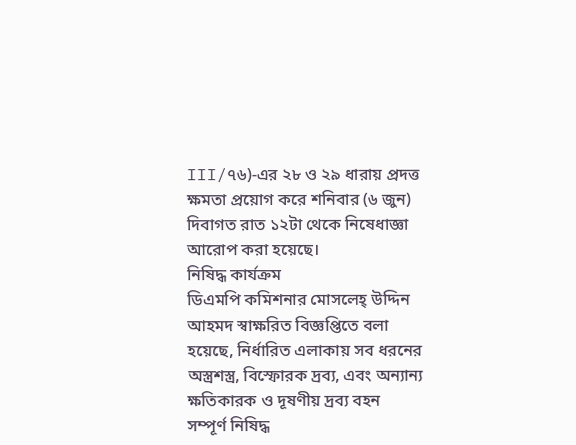III/৭৬)-এর ২৮ ও ২৯ ধারায় প্রদত্ত ক্ষমতা প্রয়োগ করে শনিবার (৬ জুন) দিবাগত রাত ১২টা থেকে নিষেধাজ্ঞা আরোপ করা হয়েছে।
নিষিদ্ধ কার্যক্রম
ডিএমপি কমিশনার মোসলেহ্ উদ্দিন আহমদ স্বাক্ষরিত বিজ্ঞপ্তিতে বলা হয়েছে, নির্ধারিত এলাকায় সব ধরনের অস্ত্রশস্ত্র, বিস্ফোরক দ্রব্য, এবং অন্যান্য ক্ষতিকারক ও দূষণীয় দ্রব্য বহন সম্পূর্ণ নিষিদ্ধ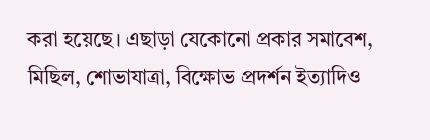করা হয়েছে। এছাড়া যেকোনো প্রকার সমাবেশ, মিছিল, শোভাযাত্রা, বিক্ষোভ প্রদর্শন ইত্যাদিও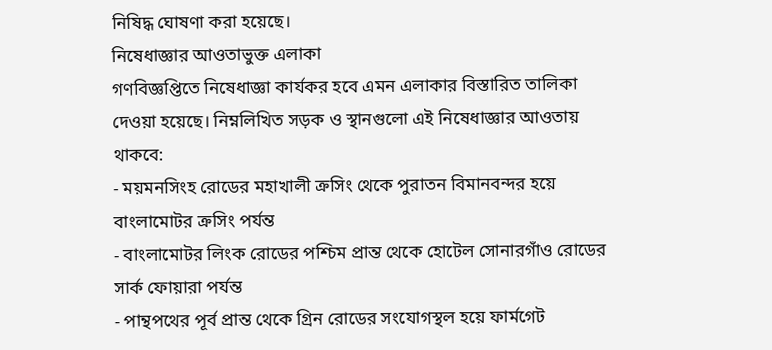নিষিদ্ধ ঘোষণা করা হয়েছে।
নিষেধাজ্ঞার আওতাভুক্ত এলাকা
গণবিজ্ঞপ্তিতে নিষেধাজ্ঞা কার্যকর হবে এমন এলাকার বিস্তারিত তালিকা দেওয়া হয়েছে। নিম্নলিখিত সড়ক ও স্থানগুলো এই নিষেধাজ্ঞার আওতায় থাকবে:
- ময়মনসিংহ রোডের মহাখালী ক্রসিং থেকে পুরাতন বিমানবন্দর হয়ে বাংলামোটর ক্রসিং পর্যন্ত
- বাংলামোটর লিংক রোডের পশ্চিম প্রান্ত থেকে হোটেল সোনারগাঁও রোডের সার্ক ফোয়ারা পর্যন্ত
- পান্থপথের পূর্ব প্রান্ত থেকে গ্রিন রোডের সংযোগস্থল হয়ে ফার্মগেট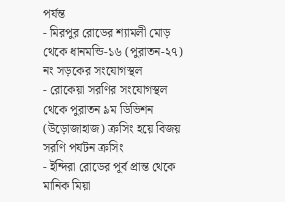পর্যন্ত
- মিরপুর রোডের শ্যামলী মোড় থেকে ধানমন্ডি-১৬ (পুরাতন-২৭) নং সড়কের সংযোগস্থল
- রোকেয়া সরণির সংযোগস্থল থেকে পুরাতন ৯ম ডিভিশন (উড়োজাহাজ) ক্রসিং হয়ে বিজয় সরণি পর্যটন ক্রসিং
- ইন্দিরা রোডের পূর্ব প্রান্ত থেকে মানিক মিয়া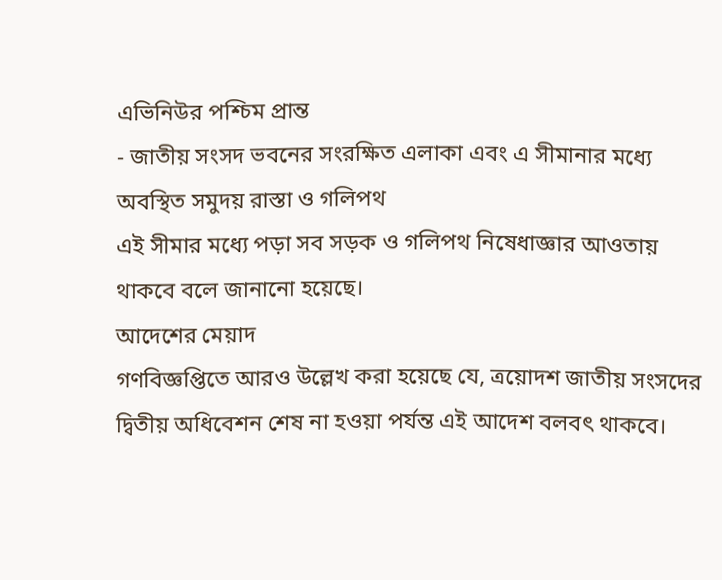এভিনিউর পশ্চিম প্রান্ত
- জাতীয় সংসদ ভবনের সংরক্ষিত এলাকা এবং এ সীমানার মধ্যে অবস্থিত সমুদয় রাস্তা ও গলিপথ
এই সীমার মধ্যে পড়া সব সড়ক ও গলিপথ নিষেধাজ্ঞার আওতায় থাকবে বলে জানানো হয়েছে।
আদেশের মেয়াদ
গণবিজ্ঞপ্তিতে আরও উল্লেখ করা হয়েছে যে, ত্রয়োদশ জাতীয় সংসদের দ্বিতীয় অধিবেশন শেষ না হওয়া পর্যন্ত এই আদেশ বলবৎ থাকবে।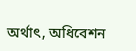অর্থাৎ, অধিবেশন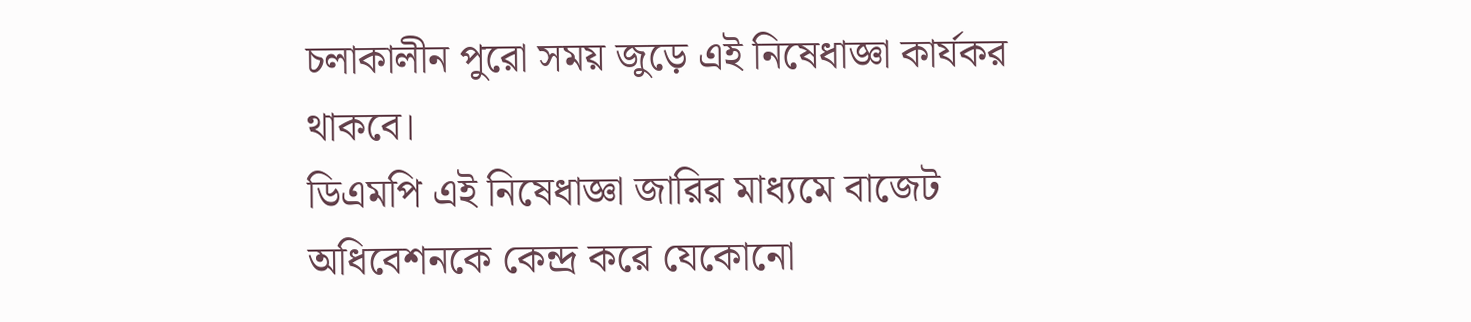চলাকালীন পুরো সময় জুড়ে এই নিষেধাজ্ঞা কার্যকর থাকবে।
ডিএমপি এই নিষেধাজ্ঞা জারির মাধ্যমে বাজেট অধিবেশনকে কেন্দ্র করে যেকোনো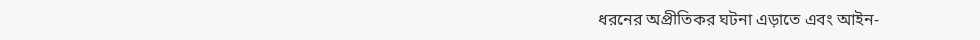ধরনের অপ্রীতিকর ঘটনা এড়াতে এবং আইন-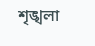শৃঙ্খলা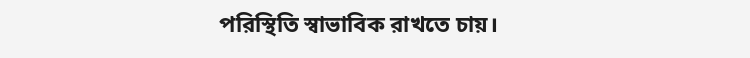পরিস্থিতি স্বাভাবিক রাখতে চায়।